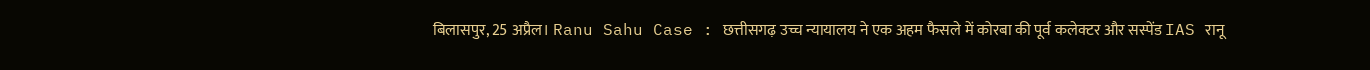बिलासपुर, 25 अप्रैल। Ranu Sahu Case : छत्तीसगढ़ उच्च न्यायालय ने एक अहम फैसले में कोरबा की पूर्व कलेक्टर और सस्पेंड IAS रानू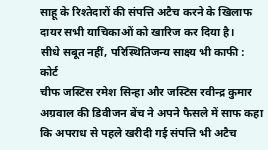साहू के रिश्तेदारों की संपत्ति अटैच करने के खिलाफ दायर सभी याचिकाओं को खारिज कर दिया है।
सीधे सबूत नहीं, परिस्थितिजन्य साक्ष्य भी काफी : कोर्ट
चीफ जस्टिस रमेश सिन्हा और जस्टिस रवीन्द्र कुमार अग्रवाल की डिवीजन बेंच ने अपने फैसले में साफ कहा कि अपराध से पहले खरीदी गई संपत्ति भी अटैच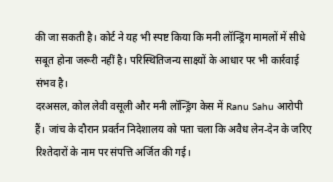की जा सकती है। कोर्ट ने यह भी स्पष्ट किया कि मनी लॉन्ड्रिंग मामलों में सीधे सबूत होना जरूरी नहीं है। परिस्थितिजन्य साक्ष्यों के आधार पर भी कार्रवाई संभव है।
दरअसल, कोल लेवी वसूली और मनी लॉन्ड्रिंग केस में Ranu Sahu आरोपी हैं। जांच के दौरान प्रवर्तन निदेशालय को पता चला कि अवैध लेन-देन के जरिए रिश्तेदारों के नाम पर संपत्ति अर्जित की गई।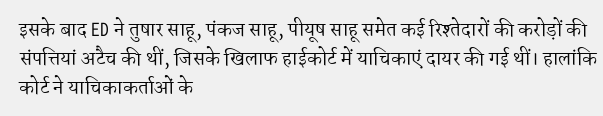इसके बाद ED ने तुषार साहू, पंकज साहू, पीयूष साहू समेत कई रिश्तेदारों की करोड़ों की संपत्तियां अटैच की थीं, जिसके खिलाफ हाईकोर्ट में याचिकाएं दायर की गई थीं। हालांकि कोर्ट ने याचिकाकर्ताओं के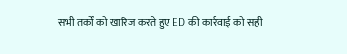सभी तर्कों को खारिज करते हुए ED की कार्रवाई को सही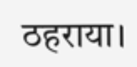ठहराया।